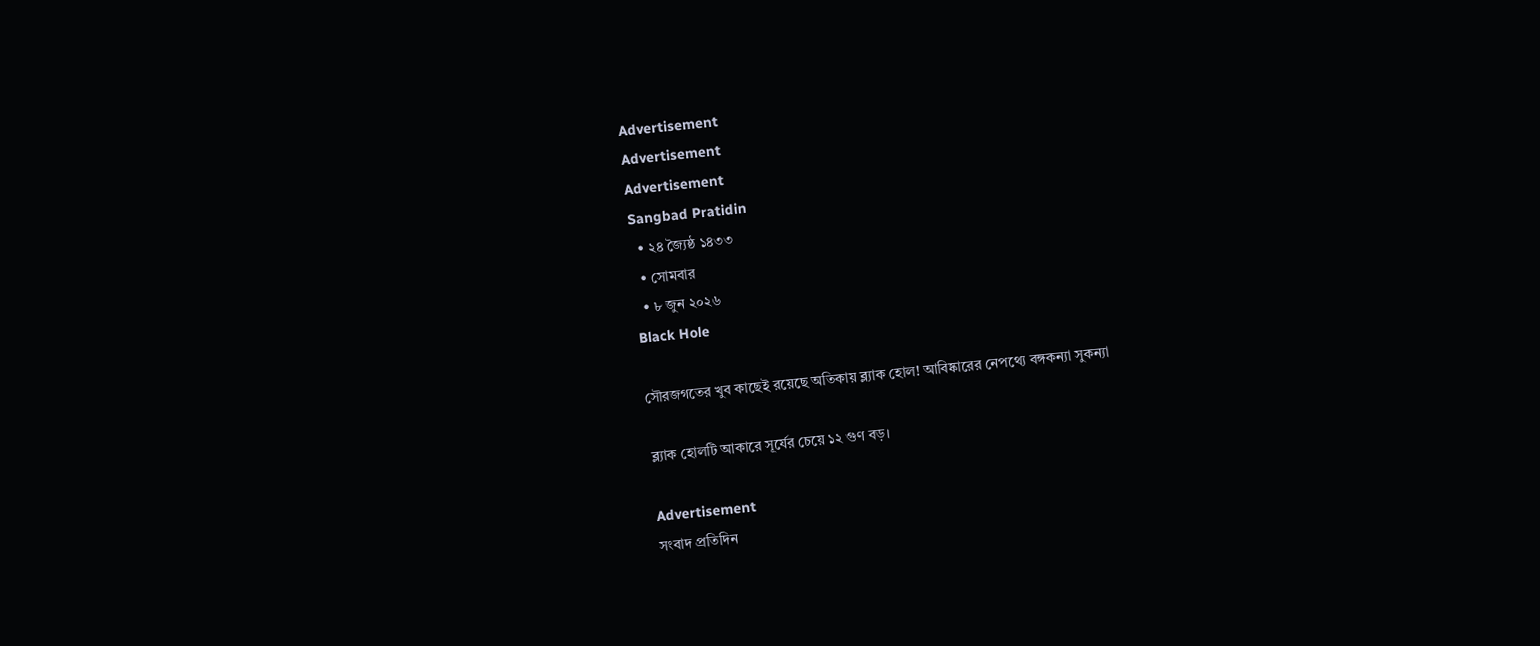Advertisement
Advertisement
Advertisement
Sangbad Pratidin
  • ২৪ জ্যৈষ্ঠ ১৪৩৩
  • সোমবার
  • ৮ জুন ২০২৬
Black Hole

সৌরজগতের খুব কাছেই রয়েছে অতিকায় ব্ল্যাক হোল! আবিষ্কারের নেপথ্যে বঙ্গকন্যা সুকন্যা

ব্ল্যাক হোলটি আকারে সূর্যের চেয়ে ১২ গুণ বড়।

Advertisement
সংবাদ প্রতিদিন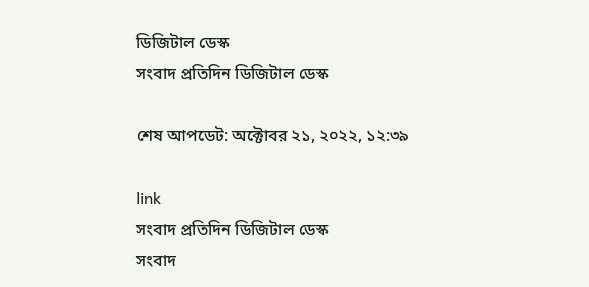ডিজিটাল ডেস্ক
সংবাদ প্রতিদিন ডিজিটাল ডেস্ক

শেষ আপডেট: অক্টোবর ২১, ২০২২, ১২:৩৯

link
সংবাদ প্রতিদিন ডিজিটাল ডেস্ক
সংবাদ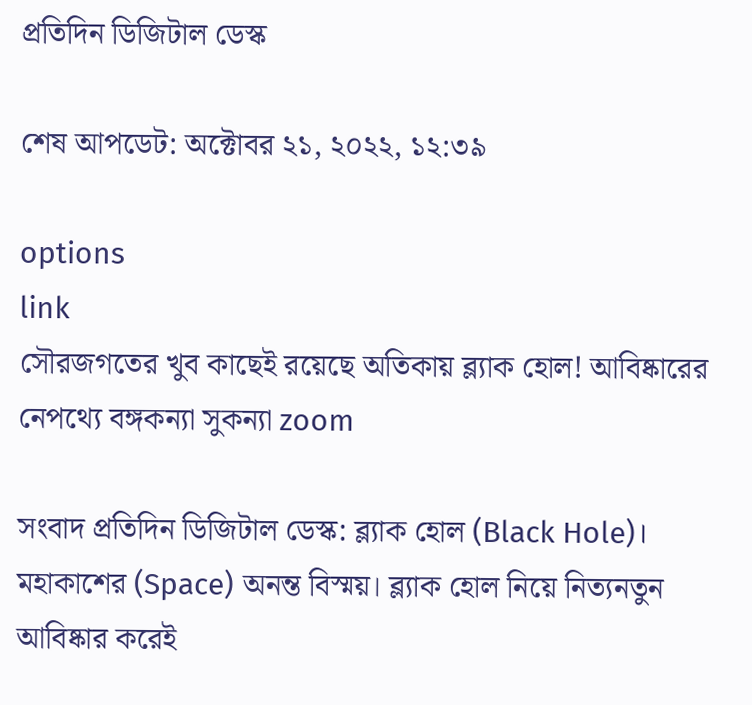প্রতিদিন ডিজিটাল ডেস্ক

শেষ আপডেট: অক্টোবর ২১, ২০২২, ১২:৩৯

options
link
সৌরজগতের খুব কাছেই রয়েছে অতিকায় ব্ল্যাক হোল! আবিষ্কারের নেপথ্যে বঙ্গকন্যা সুকন্যা zoom

সংবাদ প্রতিদিন ডিজিটাল ডেস্ক: ব্ল্যাক হোল (Black Hole)। মহাকাশের (Space) অনন্ত বিস্ময়। ব্ল্যাক হোল নিয়ে নিত্যনতুন আবিষ্কার করেই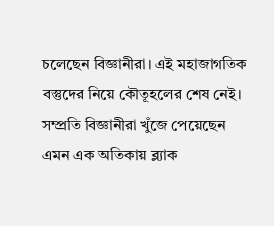চলেছেন বিজ্ঞানীরা। এই মহাজাগতিক বস্তুদের নিয়ে কৌতূহলের শেষ নেই। সম্প্রতি বিজ্ঞানীরা খুঁজে পেয়েছেন এমন এক অতিকায় ব্ল্যাক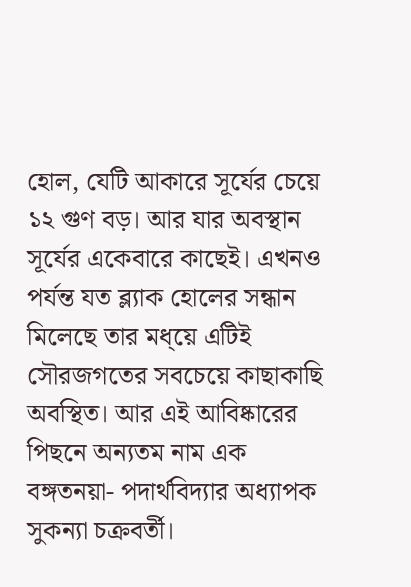হোল, যেটি আকারে সূর্যের চেয়ে ১২ গুণ বড়। আর যার অবস্থান সূর্যের একেবারে কাছেই। এখনও পর্যন্ত যত ব্ল্যাক হোলের সন্ধান মিলেছে তার মধ্য়ে এটিই সৌরজগতের সবচেয়ে কাছাকাছি অবস্থিত। আর এই আবিষ্কারের পিছনে অন্যতম নাম এক বঙ্গতনয়া- পদার্থবিদ্যার অধ্যাপক সুকন্যা চক্রবর্তী।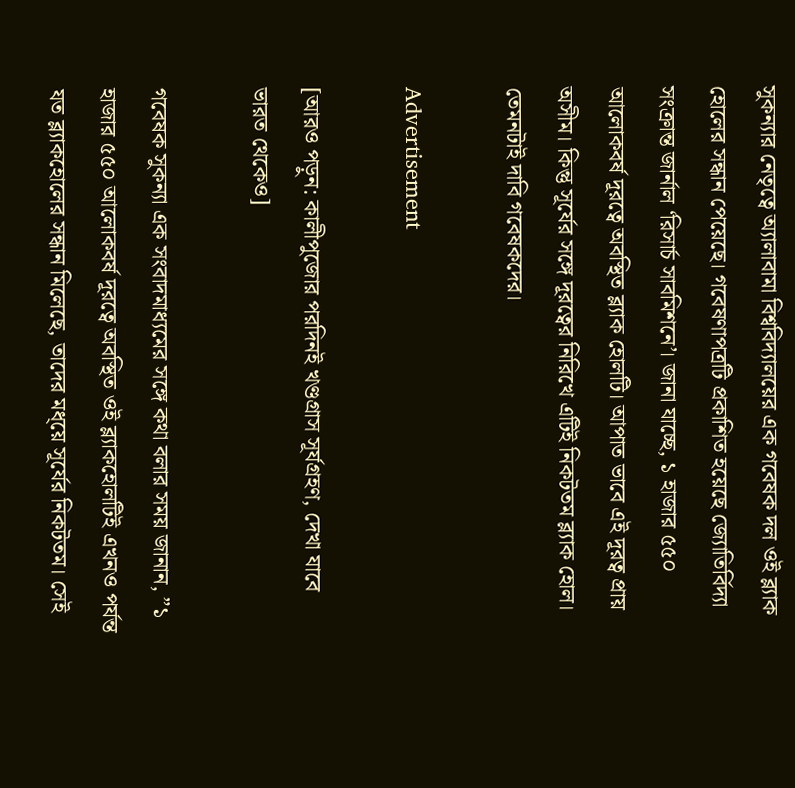সুকন্যার নেতৃত্বে অ্যালাবামা বিশ্ববিদ্যালয়ের এক গবেষক দল ওই ব্ল্যাক হোলের সন্ধান পেয়েছে। গবেষণাপত্রটি প্রকাশিত হয়েছে জ্যোতির্বিদ্যা সংক্রান্ত জার্নাল ‘রিসার্চ সাবমিশনে’। জানা যাচ্ছে, ১ হাজার ৫৫০ আলোকবর্ষ দূরত্বে অবস্থিত ব্ল্যাক হোলটি। আপাত ভাবে এই দূরত্ব প্রায় অসীম। কিন্তু সূর্যের সঙ্গে দূরত্বের নিরিখে এটিই নিকটতম ব্ল্যাক হোল। তেমনটাই দাবি গবেষকদের।

Advertisement

[আরও পড়ুন: কালীপুজোর পরদিনই খণ্ডগ্রাস সূর্যগ্রহণ, দেখা যাবে ভারত থেকেও]

গবেষক সুকন্যা এক সংবাদমাধ্যমের সঙ্গে কথা বলার সময় জানান, ”১ হাজার ৫৫০ আলোকবর্ষ দূরত্বে অবস্থিত ওই ব্ল্যাকহোলটিই এখনও পর্যন্ত যত ব্ল্যাকহোলের সন্ধান মিলেছে, তাদের মধ্য়ে সূর্যের নিকটতম। সেই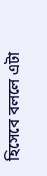হিসেবে বললে এটা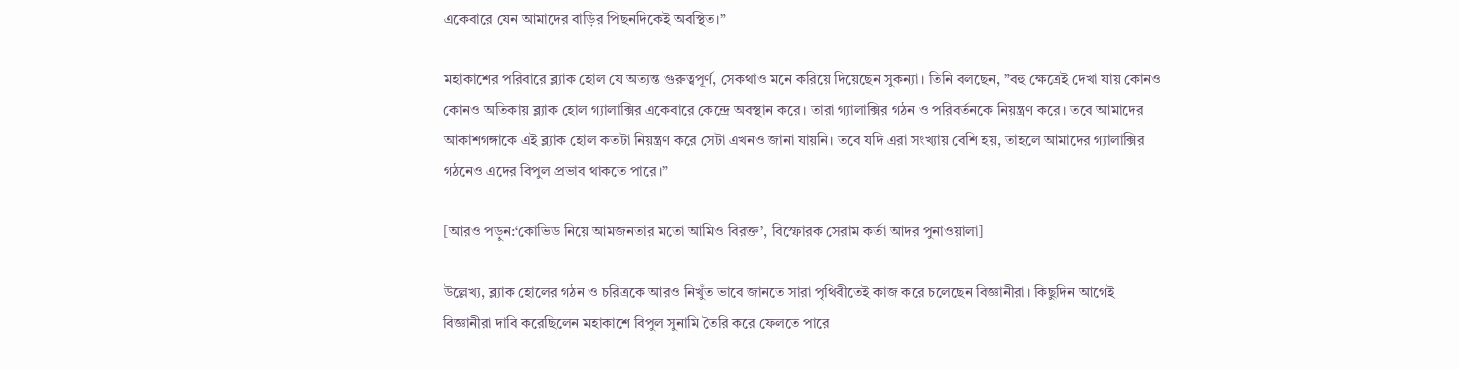একেবারে যেন আমাদের বাড়ির পিছনদিকেই অবস্থিত।”

মহাকাশের পরিবারে ব্ল্যাক হোল যে অত্যন্ত গুরুত্বপূর্ণ, সেকথাও মনে করিয়ে দিয়েছেন সুকন্যা। তিনি বলছেন, ”বহু ক্ষেত্রেই দেখা যায় কোনও কোনও অতিকায় ব্ল্যাক হোল গ্যালাক্সির একেবারে কেন্দ্রে অবস্থান করে। তারা গ্যালাক্সির গঠন ও পরিবর্তনকে নিয়ন্ত্রণ করে। তবে আমাদের আকাশগঙ্গাকে এই ব্ল্যাক হোল কতটা নিয়ন্ত্রণ করে সেটা এখনও জানা যায়নি। তবে যদি এরা সংখ্যায় বেশি হয়, তাহলে আমাদের গ্যালাক্সির গঠনেও এদের বিপুল প্রভাব থাকতে পারে।”

[আরও পড়ুন:‘কোভিড নিয়ে আমজনতার মতো আমিও বিরক্ত’, বিস্ফোরক সেরাম কর্তা আদর পুনাওয়ালা]

উল্লেখ্য, ব্ল্যাক হোলের গঠন ও চরিত্রকে আরও নিখুঁত ভাবে জানতে সারা পৃথিবীতেই কাজ করে চলেছেন বিজ্ঞানীরা। কিছুদিন আগেই বিজ্ঞানীরা দাবি করেছিলেন মহাকাশে বিপুল সুনামি তৈরি করে ফেলতে পারে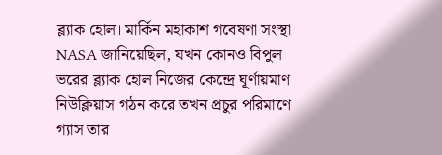ব্ল্যাক হোল। মার্কিন মহাকাশ গবেষণা সংস্থা NASA জানিয়েছিল, যখন কোনও বিপুল‌ ভরের ব্ল্যাক হোল নিজের কেন্দ্রে ঘূর্ণায়মাণ নিউক্লিয়াস গঠন করে তখন প্রচুর পরিমাণে গ্যাস তার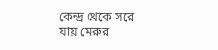কেন্দ্র থেকে সরে যায় মেরুর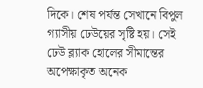দিকে। শেষ পর্যন্ত সেখানে বিপুল গ্যাসীয় ঢেউয়ের সৃষ্টি হয়। সেই ঢেউ ব্ল্যাক হোলের সীমান্তের অপেক্ষাকৃত অনেক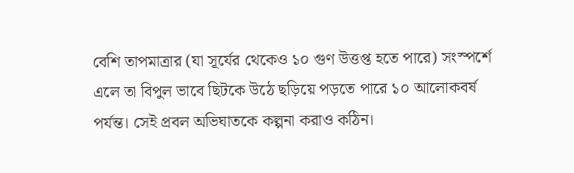বেশি তাপমাত্রার (যা সূর্যের থেকেও ১০ গুণ উত্তপ্ত হতে পারে) সংস্পর্শে এলে তা বিপুল ভাবে ছিটকে উঠে ছড়িয়ে পড়তে পারে ১০ আলোকবর্ষ পর্যন্ত। সেই প্রবল অভিঘাতকে কল্পনা করাও কঠিন।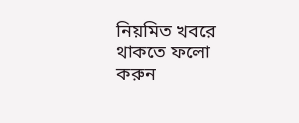নিয়মিত খবরে থাকতে ফলো করুন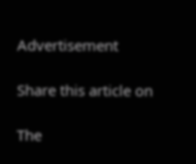Advertisement

Share this article on

The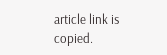article link is copied.